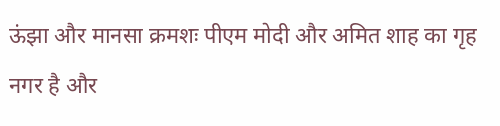ऊंझा और मानसा क्रमशः पीएम मोदी और अमित शाह का गृह नगर है और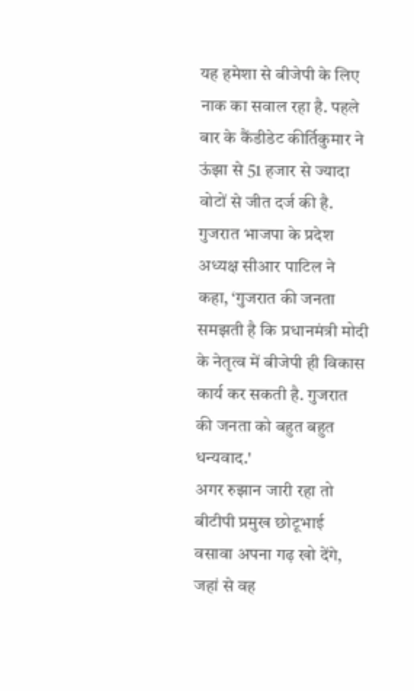यह हमेशा से बीजेपी के लिए नाक का सवाल रहा है. पहले बार के कैंडीडेट कीर्तिकुमार ने ऊंझा से 51 हजार से ज्यादा वोटों से जीत दर्ज की है.
गुजरात भाजपा के प्रदेश अध्यक्ष सीआर पाटिल ने कहा, ‘गुजरात की जनता समझती है कि प्रधानमंत्री मोदी के नेतृत्व में बीजेपी ही विकास कार्य कर सकती है. गुजरात की जनता को बहुत बहुत धन्यवाद.'
अगर रुझान जारी रहा तो बीटीपी प्रमुख छोटूभाई वसावा अपना गढ़ खो देंगे, जहां से वह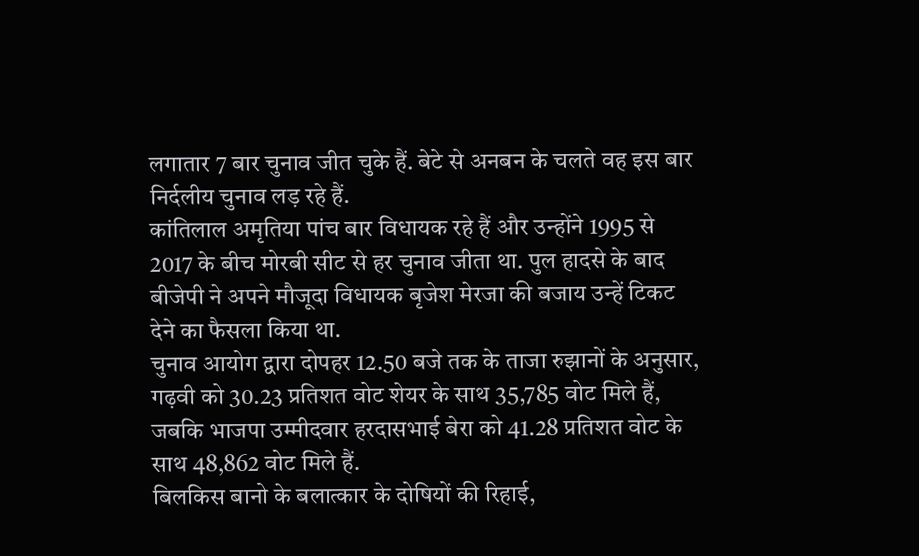लगातार 7 बार चुनाव जीत चुके हैं. बेटे से अनबन के चलते वह इस बार निर्दलीय चुनाव लड़ रहे हैं.
कांतिलाल अमृतिया पांच बार विधायक रहे हैं और उन्होंने 1995 से 2017 के बीच मोरबी सीट से हर चुनाव जीता था. पुल हादसे के बाद बीजेपी ने अपने मौजूदा विधायक बृजेश मेरजा की बजाय उन्हें टिकट देने का फैसला किया था.
चुनाव आयोग द्वारा दोपहर 12.50 बजे तक के ताजा रुझानों के अनुसार, गढ़वी को 30.23 प्रतिशत वोट शेयर के साथ 35,785 वोट मिले हैं, जबकि भाजपा उम्मीदवार हरदासभाई बेरा को 41.28 प्रतिशत वोट के साथ 48,862 वोट मिले हैं.
बिलकिस बानो के बलात्कार के दोषियों की रिहाई,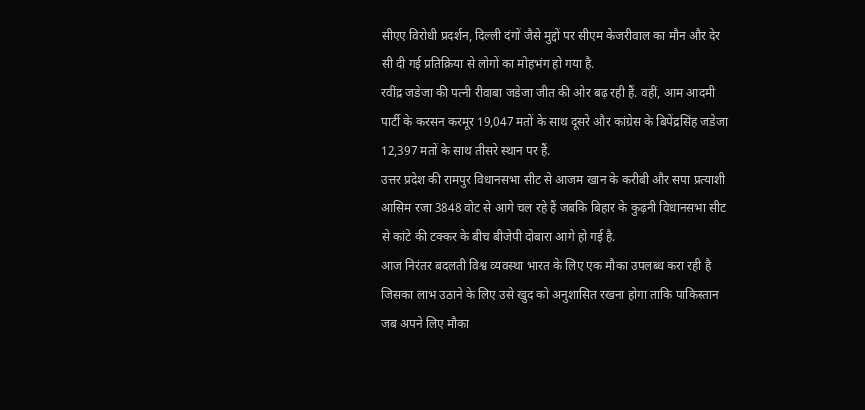सीएए विरोधी प्रदर्शन, दिल्ली दंगों जैसे मुद्दों पर सीएम केजरीवाल का मौन और देर सी दी गई प्रतिक्रिया से लोगों का मोहभंग हो गया है.
रवींद्र जडेजा की पत्नी रीवाबा जडेजा जीत की ओर बढ़ रही हैं. वहीं, आम आदमी पार्टी के करसन करमूर 19,047 मतों के साथ दूसरे और कांग्रेस के बिपेंद्रसिंह जडेजा 12,397 मतों के साथ तीसरे स्थान पर हैं.
उत्तर प्रदेश की रामपुर विधानसभा सीट से आजम खान के करीबी और सपा प्रत्याशी आसिम रजा 3848 वोट से आगे चल रहे हैं जबकि बिहार के कुढ़नी विधानसभा सीट से कांटे की टक्कर के बीच बीजेपी दोबारा आगे हो गई है.
आज निरंतर बदलती विश्व व्यवस्था भारत के लिए एक मौका उपलब्ध करा रही है जिसका लाभ उठाने के लिए उसे खुद को अनुशासित रखना होगा ताकि पाकिस्तान जब अपने लिए मौका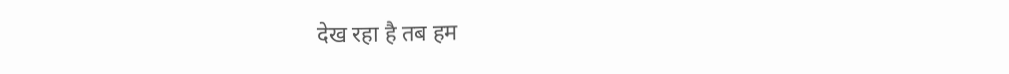देख रहा है तब हम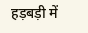हड़बड़ी में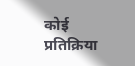कोई प्रतिक्रिया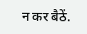न कर बैठें.